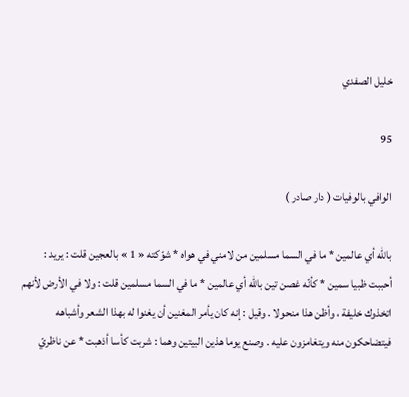خليل الصفدي

95

الوافي بالوفيات ( دار صادر )

باللّه أي عالمين * ما في السما مسلمين من لامني في هواه * شوّكته « 1 » بالعجين قلت : يريد : أحببت ظبيا سمين * كأنّه غصن تين باللّه أي عالمين * ما في السما مسلمين قلت : ولا في الأرض لأنهم اتخذوك خليفة ، وأظن هذا منحولا . وقيل : إنه كان يأمر المغنين أن يغنوا له بهذا الشعر وأشباهه فيتضاحكون منه ويتغامزون عليه . وصنع يوما هذين البيتين وهما : شربت كأسا أذهبت * عن ناظريّ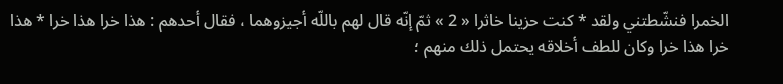الخمرا فنشّطتني ولقد * كنت حزينا خاثرا « 2 » ثمّ إنّه قال لهم باللّه أجيزوهما ، فقال أحدهم : هذا خرا هذا خرا * هذا خرا هذا خرا وكان للطف أخلاقه يحتمل ذلك منهم ؛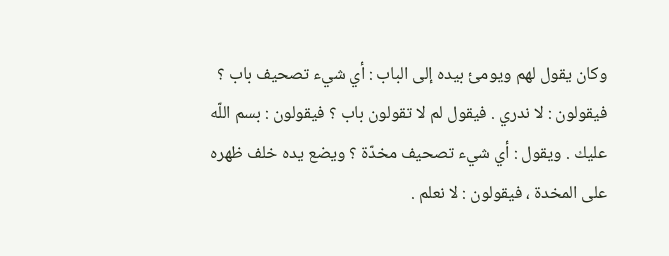وكان يقول لهم ويومئ بيده إلى الباب : أي شيء تصحيف باب ؟ فيقولون : لا ندري . فيقول لم لا تقولون باب ؟ فيقولون : بسم اللّه عليك . ويقول : أي شيء تصحيف مخدّة ؟ ويضع يده خلف ظهره على المخدة ، فيقولون : لا نعلم .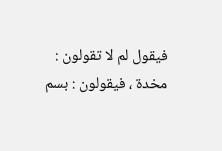فيقول لم لا تقولون : مخدة ، فيقولون : بسم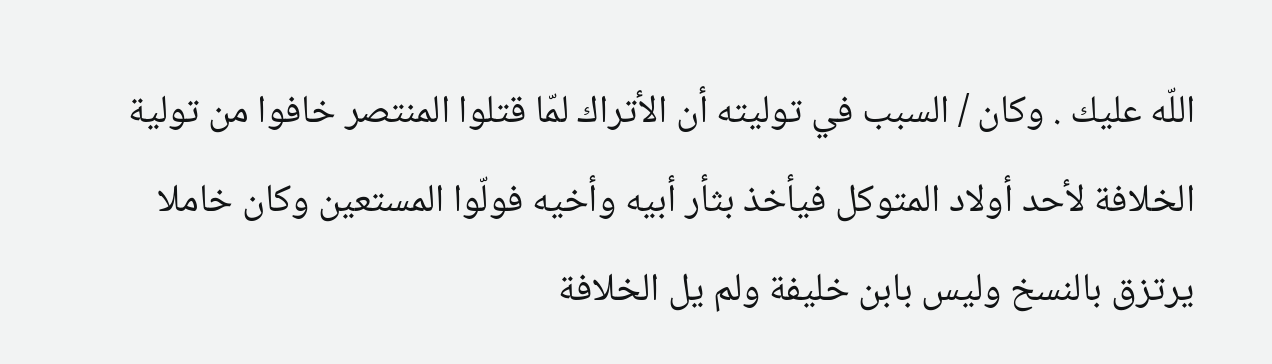اللّه عليك . وكان / السبب في توليته أن الأتراك لمّا قتلوا المنتصر خافوا من تولية الخلافة لأحد أولاد المتوكل فيأخذ بثأر أبيه وأخيه فولّوا المستعين وكان خاملا يرتزق بالنسخ وليس بابن خليفة ولم يل الخلافة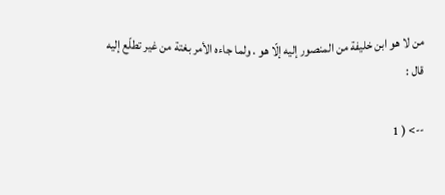من لا هو ابن خليفة من المنصور إليه إلّا هو . ولما جاءه الأمر بغتة من غير تطلّع إليه قال :

--> ( 1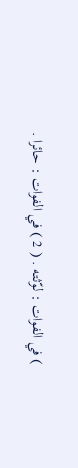) في الفوات : لوّثته . ( 2 ) في الفوات : حائرا .